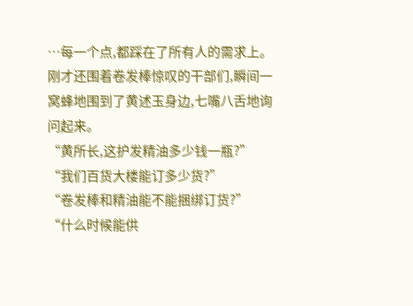…每一个点,都踩在了所有人的需求上。刚才还围着卷发棒惊叹的干部们,瞬间一窝蜂地围到了黄述玉身边,七嘴八舌地询问起来。
“黄所长,这护发精油多少钱一瓶?”
“我们百货大楼能订多少货?”
“卷发棒和精油能不能捆绑订货?”
“什么时候能供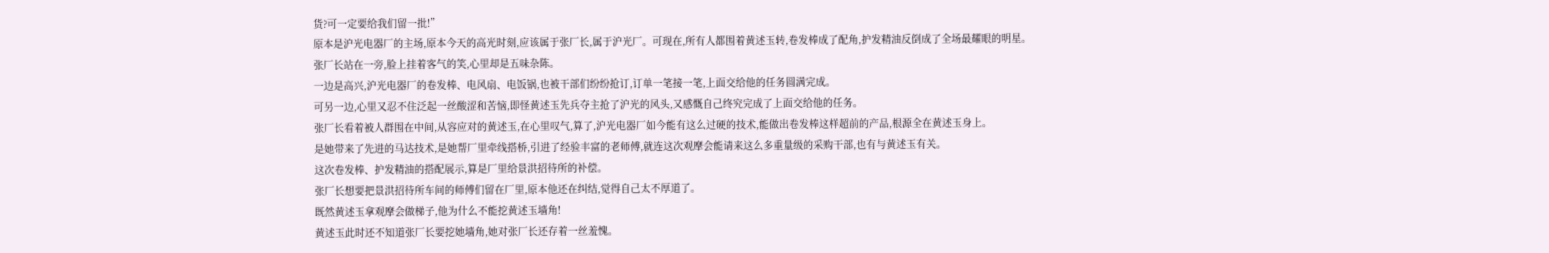货?可一定要给我们留一批!”
原本是沪光电器厂的主场,原本今天的高光时刻,应该属于张厂长,属于沪光厂。可现在,所有人都围着黄述玉转,卷发棒成了配角,护发精油反倒成了全场最耀眼的明星。
张厂长站在一旁,脸上挂着客气的笑,心里却是五味杂陈。
一边是高兴,沪光电器厂的卷发棒、电风扇、电饭锅,也被干部们纷纷抢订,订单一笔接一笔,上面交给他的任务圆满完成。
可另一边,心里又忍不住泛起一丝酸涩和苦恼,即怪黄述玉先兵夺主抢了沪光的风头,又感慨自己终究完成了上面交给他的任务。
张厂长看着被人群围在中间,从容应对的黄述玉,在心里叹气,算了,沪光电器厂如今能有这么过硬的技术,能做出卷发棒这样超前的产品,根源全在黄述玉身上。
是她带来了先进的马达技术,是她帮厂里牵线搭桥,引进了经验丰富的老师傅,就连这次观摩会能请来这么多重量级的采购干部,也有与黄述玉有关。
这次卷发棒、护发精油的搭配展示,算是厂里给景洪招待所的补偿。
张厂长想要把景洪招待所车间的师傅们留在厂里,原本他还在纠结,觉得自己太不厚道了。
既然黄述玉拿观摩会做梯子,他为什么不能挖黄述玉墙角!
黄述玉此时还不知道张厂长要挖她墙角,她对张厂长还存着一丝羞愧。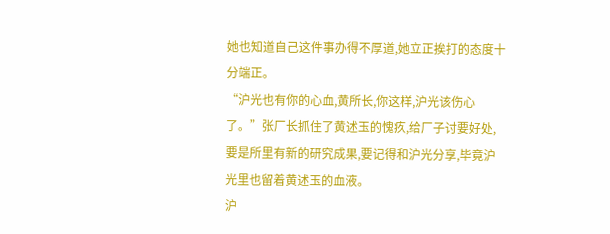她也知道自己这件事办得不厚道,她立正挨打的态度十分端正。
“沪光也有你的心血,黄所长,你这样,沪光该伤心了。”张厂长抓住了黄述玉的愧疚,给厂子讨要好处,要是所里有新的研究成果,要记得和沪光分享,毕竟沪光里也留着黄述玉的血液。
沪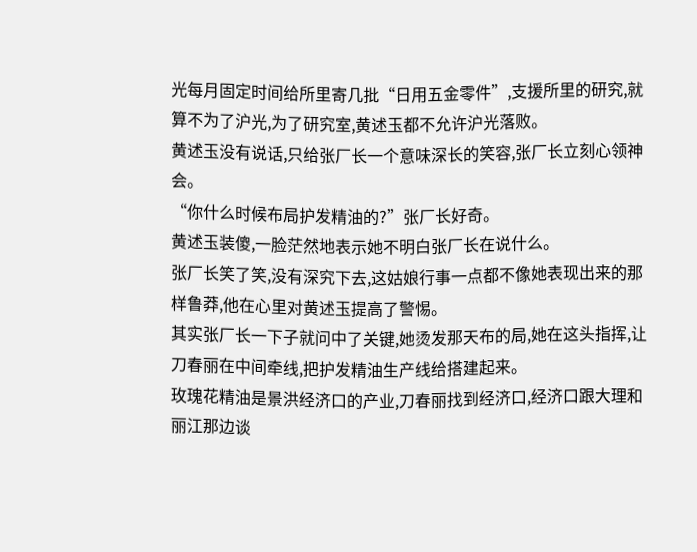光每月固定时间给所里寄几批“日用五金零件”,支援所里的研究,就算不为了沪光,为了研究室,黄述玉都不允许沪光落败。
黄述玉没有说话,只给张厂长一个意味深长的笑容,张厂长立刻心领神会。
“你什么时候布局护发精油的?”张厂长好奇。
黄述玉装傻,一脸茫然地表示她不明白张厂长在说什么。
张厂长笑了笑,没有深究下去,这姑娘行事一点都不像她表现出来的那样鲁莽,他在心里对黄述玉提高了警惕。
其实张厂长一下子就问中了关键,她烫发那天布的局,她在这头指挥,让刀春丽在中间牵线,把护发精油生产线给搭建起来。
玫瑰花精油是景洪经济口的产业,刀春丽找到经济口,经济口跟大理和丽江那边谈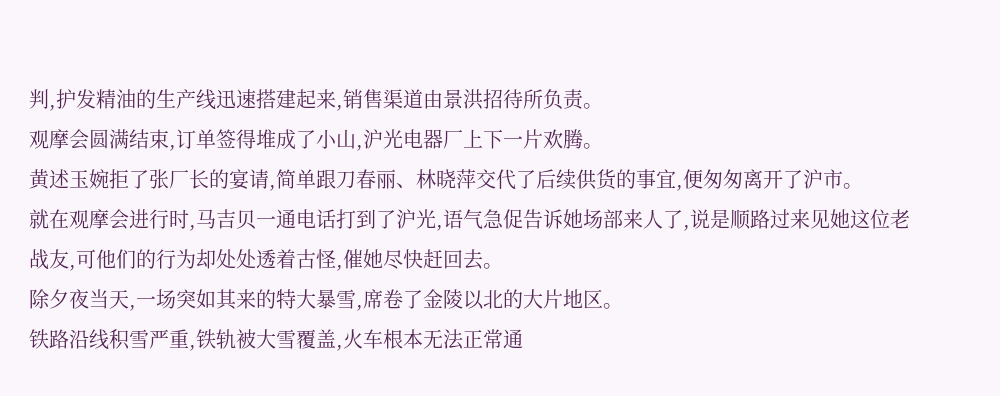判,护发精油的生产线迅速搭建起来,销售渠道由景洪招待所负责。
观摩会圆满结束,订单签得堆成了小山,沪光电器厂上下一片欢腾。
黄述玉婉拒了张厂长的宴请,简单跟刀春丽、林晓萍交代了后续供货的事宜,便匆匆离开了沪市。
就在观摩会进行时,马吉贝一通电话打到了沪光,语气急促告诉她场部来人了,说是顺路过来见她这位老战友,可他们的行为却处处透着古怪,催她尽快赶回去。
除夕夜当天,一场突如其来的特大暴雪,席卷了金陵以北的大片地区。
铁路沿线积雪严重,铁轨被大雪覆盖,火车根本无法正常通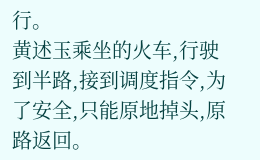行。
黄述玉乘坐的火车,行驶到半路,接到调度指令,为了安全,只能原地掉头,原路返回。